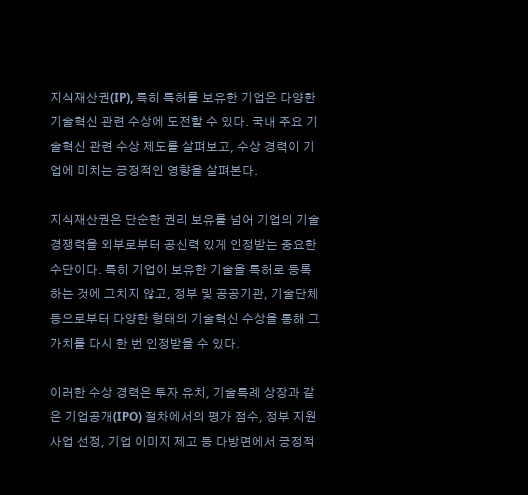지식재산권(IP), 특히 특허를 보유한 기업은 다양한 기술혁신 관련 수상에 도전할 수 있다. 국내 주요 기술혁신 관련 수상 제도를 살펴보고, 수상 경력이 기업에 미치는 긍정적인 영향을 살펴본다.

지식재산권은 단순한 권리 보유를 넘어 기업의 기술 경쟁력을 외부로부터 공신력 있게 인정받는 중요한 수단이다. 특히 기업이 보유한 기술을 특허로 등록하는 것에 그치지 않고, 정부 및 공공기관, 기술단체 등으로부터 다양한 형태의 기술혁신 수상을 통해 그 가치를 다시 한 번 인정받을 수 있다.

이러한 수상 경력은 투자 유치, 기술특례 상장과 같은 기업공개(IPO) 절차에서의 평가 점수, 정부 지원사업 선정, 기업 이미지 제고 등 다방면에서 긍정적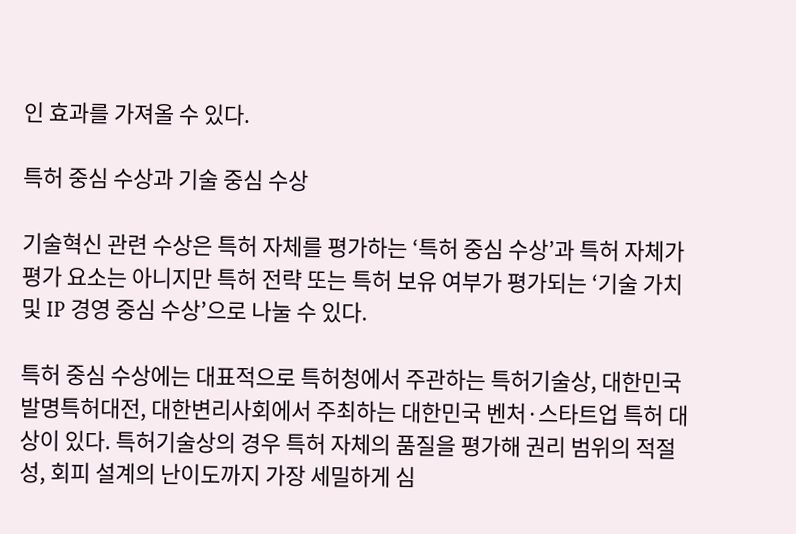인 효과를 가져올 수 있다.

특허 중심 수상과 기술 중심 수상

기술혁신 관련 수상은 특허 자체를 평가하는 ‘특허 중심 수상’과 특허 자체가 평가 요소는 아니지만 특허 전략 또는 특허 보유 여부가 평가되는 ‘기술 가치 및 IP 경영 중심 수상’으로 나눌 수 있다.

특허 중심 수상에는 대표적으로 특허청에서 주관하는 특허기술상, 대한민국 발명특허대전, 대한변리사회에서 주최하는 대한민국 벤처·스타트업 특허 대상이 있다. 특허기술상의 경우 특허 자체의 품질을 평가해 권리 범위의 적절성, 회피 설계의 난이도까지 가장 세밀하게 심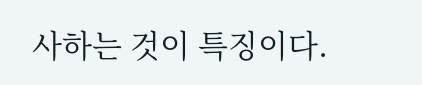사하는 것이 특징이다.